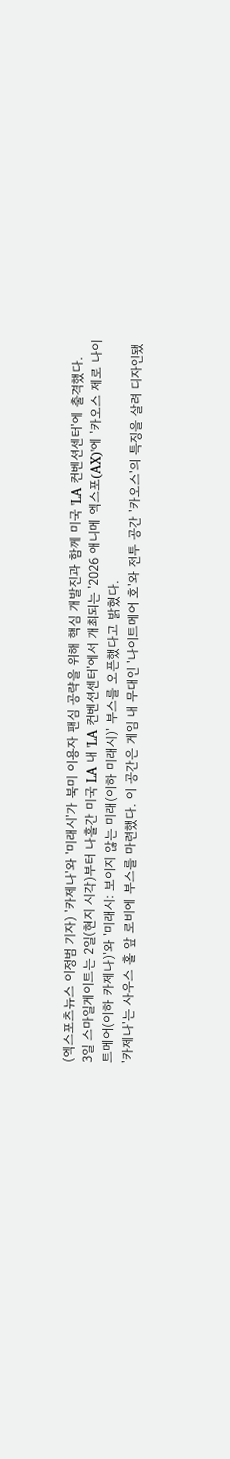(엑스포츠뉴스 이정범 기자) '카제나'와 '미래시'가 북미 이용자 팬심 공략을 위해 핵심 개발진과 함께 미국 'LA 컨벤션센터'에 출격했다.
3일 스마일게이트는 2일(현지 시각)부터 나흘간 미국 LA 내 'LA 컨벤션센터'에서 개최되는 '2026 애니메 엑스포(AX)'에 '카오스 제로 나이트메어(이하 카제나)'와 '미래시: 보이지 않는 미래(이하 미래시)' 부스를 오픈했다고 밝혔다.
'카제나'는 사우스 홀 앞 로비에 부스를 마련했다. 이 공간은 게임 내 무대인 '나이트메어 호'와 전투 공간 '카오스'의 특징을 살려 디자인됐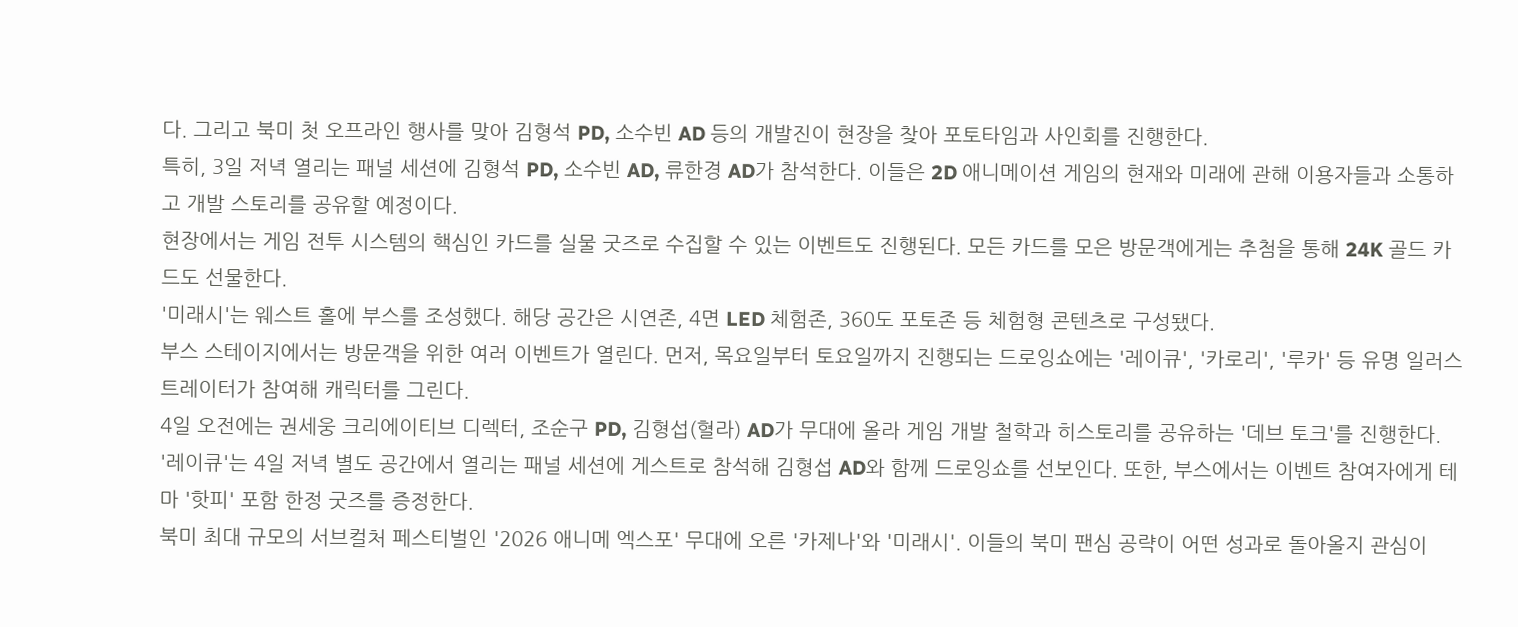다. 그리고 북미 첫 오프라인 행사를 맞아 김형석 PD, 소수빈 AD 등의 개발진이 현장을 찾아 포토타임과 사인회를 진행한다.
특히, 3일 저녁 열리는 패널 세션에 김형석 PD, 소수빈 AD, 류한경 AD가 참석한다. 이들은 2D 애니메이션 게임의 현재와 미래에 관해 이용자들과 소통하고 개발 스토리를 공유할 예정이다.
현장에서는 게임 전투 시스템의 핵심인 카드를 실물 굿즈로 수집할 수 있는 이벤트도 진행된다. 모든 카드를 모은 방문객에게는 추첨을 통해 24K 골드 카드도 선물한다.
'미래시'는 웨스트 홀에 부스를 조성했다. 해당 공간은 시연존, 4면 LED 체험존, 360도 포토존 등 체험형 콘텐츠로 구성됐다.
부스 스테이지에서는 방문객을 위한 여러 이벤트가 열린다. 먼저, 목요일부터 토요일까지 진행되는 드로잉쇼에는 '레이큐', '카로리', '루카' 등 유명 일러스트레이터가 참여해 캐릭터를 그린다.
4일 오전에는 권세웅 크리에이티브 디렉터, 조순구 PD, 김형섭(혈라) AD가 무대에 올라 게임 개발 철학과 히스토리를 공유하는 '데브 토크'를 진행한다.
'레이큐'는 4일 저녁 별도 공간에서 열리는 패널 세션에 게스트로 참석해 김형섭 AD와 함께 드로잉쇼를 선보인다. 또한, 부스에서는 이벤트 참여자에게 테마 '핫피' 포함 한정 굿즈를 증정한다.
북미 최대 규모의 서브컬처 페스티벌인 '2026 애니메 엑스포' 무대에 오른 '카제나'와 '미래시'. 이들의 북미 팬심 공략이 어떤 성과로 돌아올지 관심이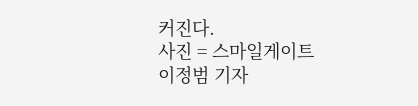커진다.
사진 = 스마일게이트
이정범 기자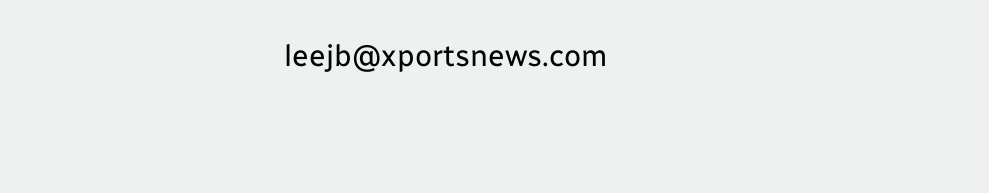leejb@xportsnews.com